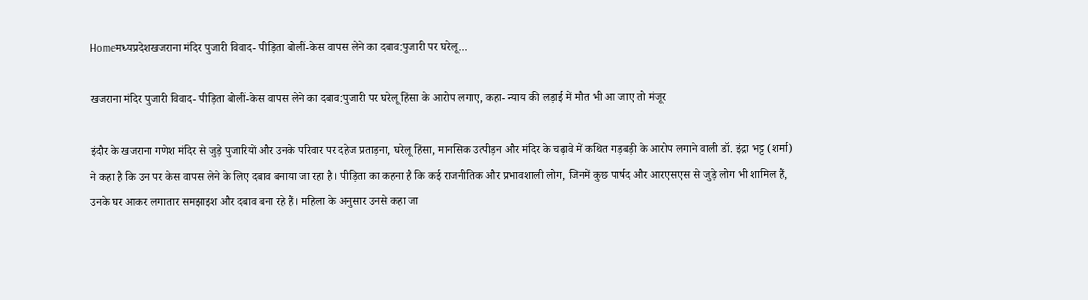Homeमध्यप्रदेशखजराना मंदिर पुजारी विवाद- पीड़िता बोलीं-केस वापस लेने का दबाव:पुजारी पर घरेलू...

खजराना मंदिर पुजारी विवाद- पीड़िता बोलीं-केस वापस लेने का दबाव:पुजारी पर घरेलू हिंसा के आरोप लगाए, कहा- न्याय की लड़ाई में मौत भी आ जाए तो मंजूर

इंदौर के खजराना गणेश मंदिर से जुड़े पुजारियों और उनके परिवार पर दहेज प्रताड़ना, घरेलू हिंसा, मानसिक उत्पीड़न और मंदिर के चढ़ावे में कथित गड़बड़ी के आरोप लगाने वाली डॉ. इंद्रा भट्ट (शर्मा) ने कहा है कि उन पर केस वापस लेने के लिए दबाव बनाया जा रहा है। पीड़िता का कहना है कि कई राजनीतिक और प्रभावशाली लोग, जिनमें कुछ पार्षद और आरएसएस से जुड़े लोग भी शामिल हैं, उनके घर आकर लगातार समझाइश और दबाव बना रहे हैं। महिला के अनुसार उनसे कहा जा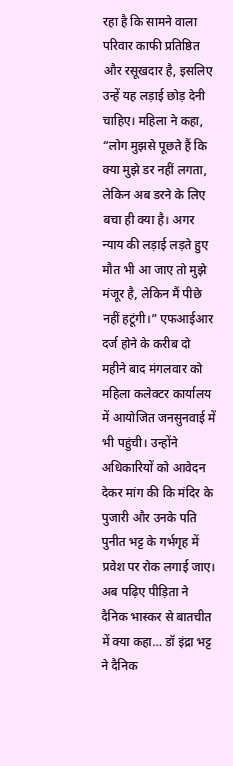रहा है कि सामने वाला परिवार काफी प्रतिष्ठित और रसूखदार है, इसलिए उन्हें यह लड़ाई छोड़ देनी चाहिए। महिला ने कहा, “लोग मुझसे पूछते हैं कि क्या मुझे डर नहीं लगता, लेकिन अब डरने के लिए बचा ही क्या है। अगर न्याय की लड़ाई लड़ते हुए मौत भी आ जाए तो मुझे मंजूर है, लेकिन मैं पीछे नहीं हटूंगी।” एफआईआर दर्ज होने के करीब दो महीने बाद मंगलवार को महिला कलेक्टर कार्यालय में आयोजित जनसुनवाई में भी पहुंची। उन्होंने अधिकारियों को आवेदन देकर मांग की कि मंदिर के पुजारी और उनके पति पुनीत भट्ट के गर्भगृह में प्रवेश पर रोक लगाई जाए। अब पढ़िए पीड़िता ने दैनिक भास्कर से बातचीत में क्या कहा… डॉ इंद्रा भट्ट ने दैनिक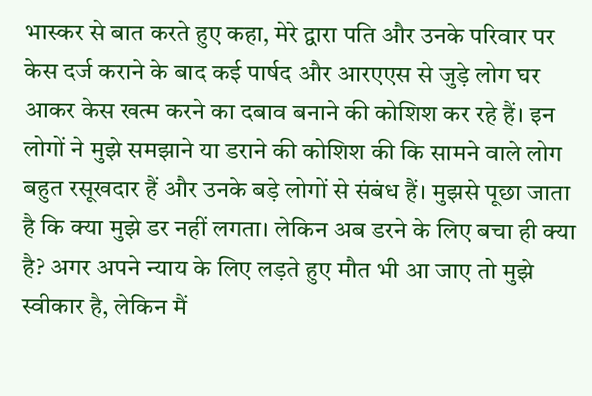भास्कर से बात करते हुए कहा, मेरे द्वारा पति और उनके परिवार पर केस दर्ज कराने के बाद कई पार्षद और आरएएस से जुड़े लोग घर आकर केस खत्म करने का दबाव बनाने की कोशिश कर रहे हैं। इन लोगों ने मुझे समझाने या डराने की कोशिश की कि सामने वाले लोग बहुत रसूखदार हैं और उनके बड़े लोगों से संबंध हैं। मुझसे पूछा जाता है कि क्या मुझे डर नहीं लगता। लेकिन अब डरने के लिए बचा ही क्या है? अगर अपने न्याय के लिए लड़ते हुए मौत भी आ जाए तो मुझे स्वीकार है, लेकिन मैं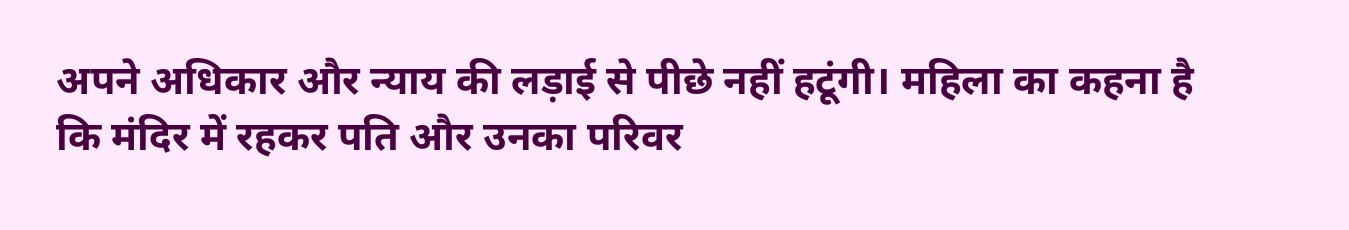अपने अधिकार और न्याय की लड़ाई से पीछे नहीं हटूंगी। महिला का कहना है कि मंदिर में रहकर पति और उनका परिवर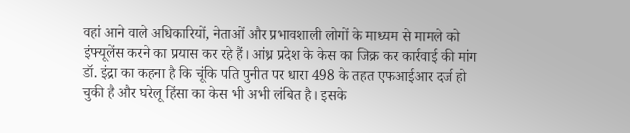वहां आने वाले अधिकारियों, नेताओं और प्रभावशाली लोगों के माध्यम से मामले को इंफ्यूलेंस करने का प्रयास कर रहे हैं। आंध्र प्रदेश के केस का जिक्र कर कार्रवाई की मांग डॉ. इंद्रा का कहना है कि चूंकि पति पुनीत पर धारा 498 के तहत एफआईआर दर्ज हो चुकी है और घरेलू हिंसा का केस भी अभी लंबित है। इसके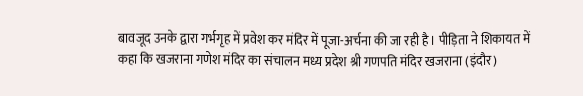बावजूद उनके द्वारा गर्भगृह में प्रवेश कर मंदिर में पूजा-अर्चना की जा रही है। पीड़िता ने शिकायत में कहा कि खजराना गणेश मंदिर का संचालन मध्य प्रदेश श्री गणपति मंदिर खजराना (इंदौर)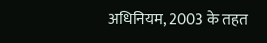अधिनियम, 2003 के तहत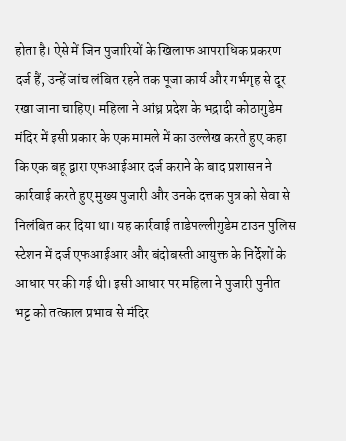होता है। ऐसे में जिन पुजारियों के खिलाफ आपराधिक प्रकरण दर्ज हैं, उन्हें जांच लंबित रहने तक पूजा कार्य और गर्भगृह से दूर रखा जाना चाहिए। महिला ने आंध्र प्रदेश के भद्रादी कोठागुडेम मंदिर में इसी प्रकार के एक मामले में का उल्लेख करते हुए कहा कि एक बहू द्वारा एफआईआर दर्ज कराने के बाद प्रशासन ने कार्रवाई करते हुए मुख्य पुजारी और उनके दत्तक पुत्र को सेवा से निलंबित कर दिया था। यह कार्रवाई ताडेपल्लीगुडेम टाउन पुलिस स्टेशन में दर्ज एफआईआर और बंदोबस्ती आयुक्त के निर्देशों के आधार पर की गई थी। इसी आधार पर महिला ने पुजारी पुनीत भट्ट को तत्काल प्रभाव से मंदिर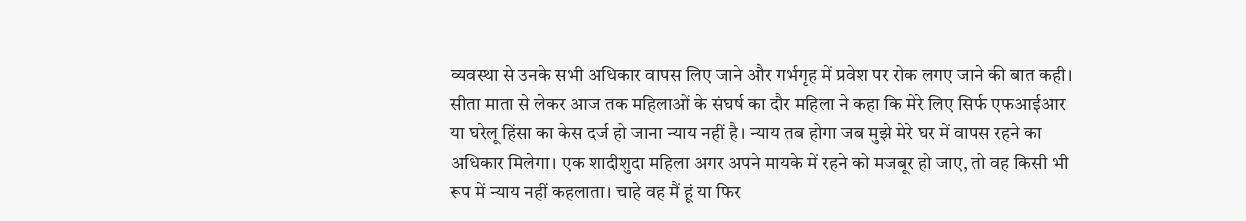व्यवस्था से उनके सभी अधिकार वापस लिए जाने और गर्भगृह में प्रवेश पर रोक लगए जाने की बात कही। सीता माता से लेकर आज तक महिलाओं के संघर्ष का दौर महिला ने कहा कि मेरे लिए सिर्फ एफआईआर या घरेलू हिंसा का केस दर्ज हो जाना न्याय नहीं है। न्याय तब होगा जब मुझे मेरे घर में वापस रहने का अधिकार मिलेगा। एक शादीशुदा महिला अगर अपने मायके में रहने को मजबूर हो जाए, तो वह किसी भी रूप में न्याय नहीं कहलाता। चाहे वह मैं हूं या फिर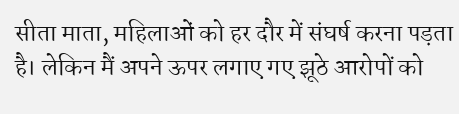सीता माता, महिलाओं को हर दौर में संघर्ष करना पड़ता है। लेकिन मैं अपने ऊपर लगाए गए झूठे आरोपों को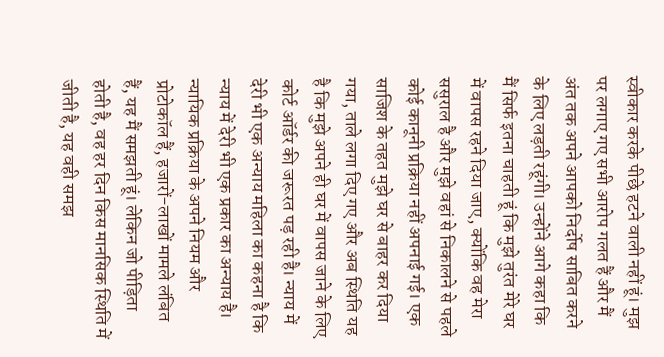स्वीकार करके पीछे हटने वाली नहीं हूं। मुझ पर लगाए गए सभी आरोप गलत हैं और मैं अंत तक अपने आपको निर्दोष साबित करने के लिए लड़ती रहूंगी। उन्होंने आगे कहा कि मैं सिर्फ इतना चाहती हूं कि मुझे तुरंत मेरे घर में वापस रहने दिया जाए, क्योंकि वह मेरा ससुराल है और मुझे वहां से निकालने से पहले कोई कानूनी प्रक्रिया नहीं अपनाई गई। एक साजिश के तहत मुझे घर से बाहर कर दिया गया, ताले लगा दिए गए और अब स्थिति यह है कि मुझे अपने ही घर में वापस जाने के लिए कोर्ट ऑर्डर की जरूरत पड़ रही है। न्याय में देरी भी एक अन्याय महिला का कहना है कि न्याय में देरी भी एक प्रकार का अन्याय है। न्यायिक प्रक्रिया के अपने नियम और प्रोटोकॉल हैं, हजारों-लाखों मामले लंबित हैं, यह मैं समझती हूं। लेकिन जो पीड़िता होती है, वह हर दिन किस मानसिक स्थिति में जीती है, यह वही समझ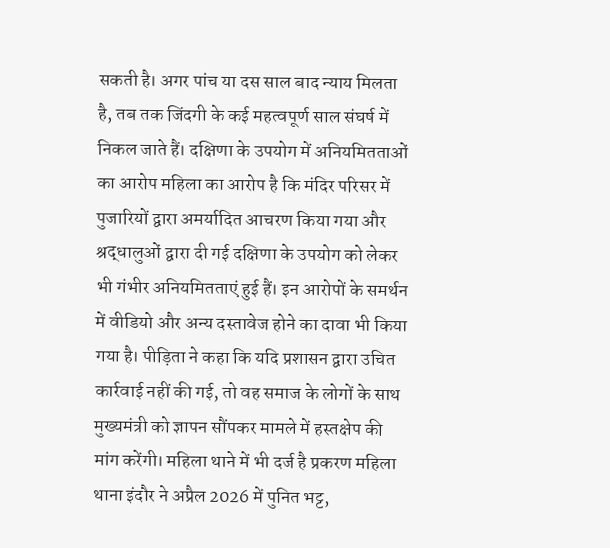सकती है। अगर पांच या दस साल बाद न्याय मिलता है, तब तक जिंदगी के कई महत्वपूर्ण साल संघर्ष में निकल जाते हैं। दक्षिणा के उपयोग में अनियमितताओं का आरोप महिला का आरोप है कि मंदिर परिसर में पुजारियों द्वारा अमर्यादित आचरण किया गया और श्रद्धालुओं द्वारा दी गई दक्षिणा के उपयोग को लेकर भी गंभीर अनियमितताएं हुई हैं। इन आरोपों के समर्थन में वीडियो और अन्य दस्तावेज होने का दावा भी किया गया है। पीड़िता ने कहा कि यदि प्रशासन द्वारा उचित कार्रवाई नहीं की गई, तो वह समाज के लोगों के साथ मुख्यमंत्री को ज्ञापन सौंपकर मामले में हस्तक्षेप की मांग करेंगी। महिला थाने में भी दर्ज है प्रकरण महिला थाना इंदौर ने अप्रैल 2026 में पुनित भट्ट,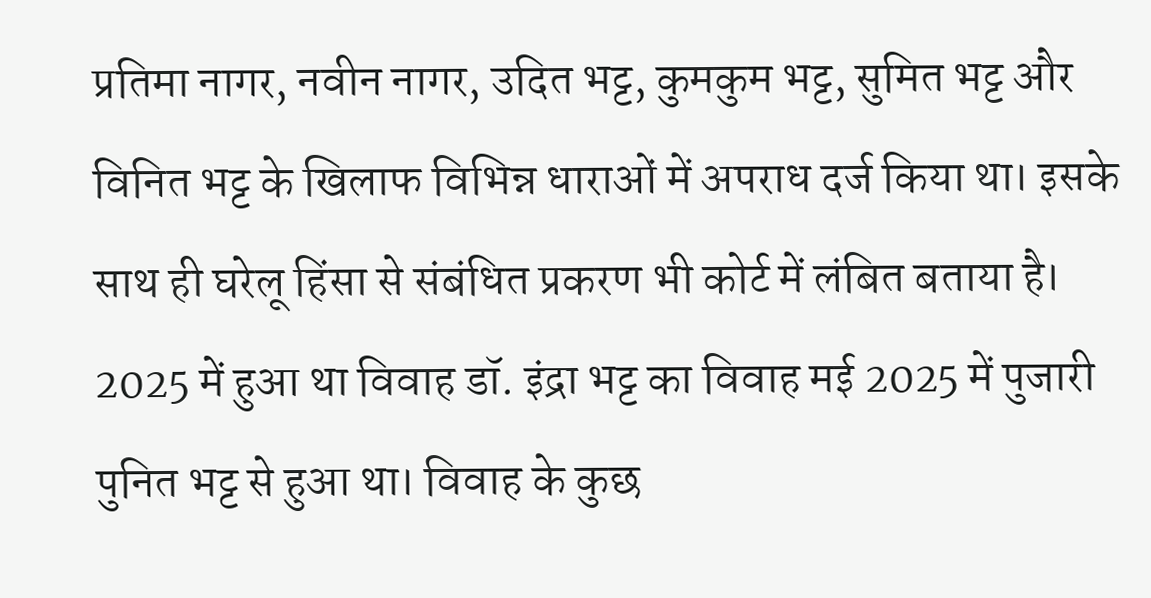प्रतिमा नागर, नवीन नागर, उदित भट्ट, कुमकुम भट्ट, सुमित भट्ट और विनित भट्ट के खिलाफ विभिन्न धाराओं में अपराध दर्ज किया था। इसके साथ ही घरेलू हिंसा से संबंधित प्रकरण भी कोर्ट में लंबित बताया है। 2025 में हुआ था विवाह डॉ. इंद्रा भट्ट का विवाह मई 2025 में पुजारी पुनित भट्ट से हुआ था। विवाह के कुछ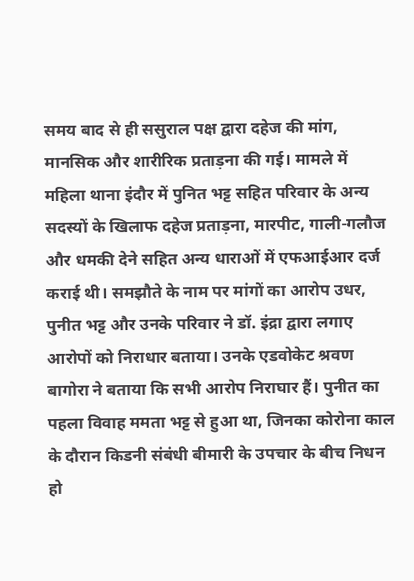समय बाद से ही ससुराल पक्ष द्वारा दहेज की मांग, मानसिक और शारीरिक प्रताड़ना की गई। मामले में महिला थाना इंदौर में पुनित भट्ट सहित परिवार के अन्य सदस्यों के खिलाफ दहेज प्रताड़ना, मारपीट, गाली-गलौज और धमकी देने सहित अन्य धाराओं में एफआईआर दर्ज कराई थी। समझौते के नाम पर मांगों का आरोप उधर, पुनीत भट्ट और उनके परिवार ने डॉ. इंद्रा द्वारा लगाए आरोपों को निराधार बताया। उनके एडवोकेट श्रवण बागोरा ने बताया कि सभी आरोप निराघार हैं। पुनीत का पहला विवाह ममता भट्ट से हुआ था, जिनका कोरोना काल के दौरान किडनी संबंधी बीमारी के उपचार के बीच निधन हो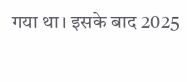गया था। इसके बाद 2025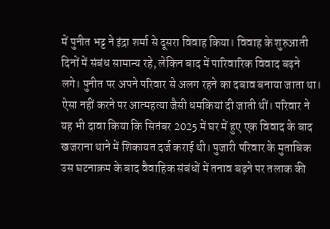में पुनीत भट्ट ने इंद्रा शर्मा से दूसरा विवाह किया। विवाह के शुरुआती दिनों में संबंध सामान्य रहे, लेकिन बाद में पारिवारिक विवाद बढ़ने लगे। पुनीत पर अपने परिवार से अलग रहने का दबाव बनाया जाता था। ऐसा नहीं करने पर आत्महत्या जैसी धमकियां दी जाती थीं। परिवार ने यह भी दावा किया कि सितंबर 2025 में घर में हुए एक विवाद के बाद खजराना थाने में शिकायत दर्ज कराई थी। पुजारी परिवार के मुताबिक उस घटनाक्रम के बाद वैवाहिक संबंधों में तनाव बढ़ने पर तलाक की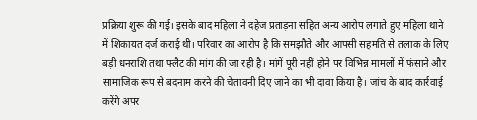प्रक्रिया शुरू की गई। इसके बाद महिला ने दहेज प्रताड़ना सहित अन्य आरोप लगाते हुए महिला थाने में शिकायत दर्ज कराई थी। परिवार का आरोप है कि समझौते और आपसी सहमति से तलाक के लिए बड़ी धनराशि तथा फ्लैट की मांग की जा रही है। मांगें पूरी नहीं होने पर विभिन्न मामलों में फंसाने और सामाजिक रूप से बदनाम करने की चेतावनी दिए जाने का भी दावा किया है। जांच के बाद कार्रवाई करेंगे अपर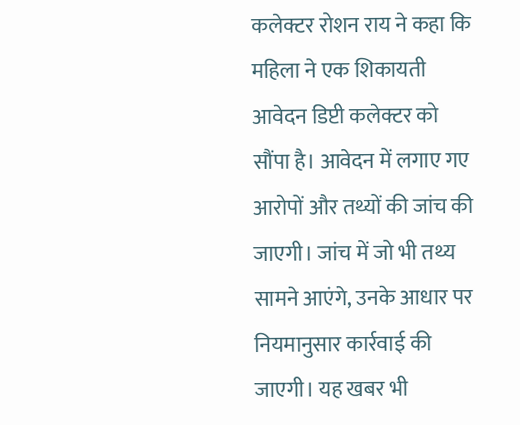कलेक्टर रोशन राय ने कहा कि महिला ने एक शिकायती आवेदन डिप्टी कलेक्टर को सौंपा है। आवेदन में लगाए गए आरोपों और तथ्यों की जांच की जाएगी। जांच में जो भी तथ्य सामने आएंगे, उनके आधार पर नियमानुसार कार्रवाई की जाएगी। यह खबर भी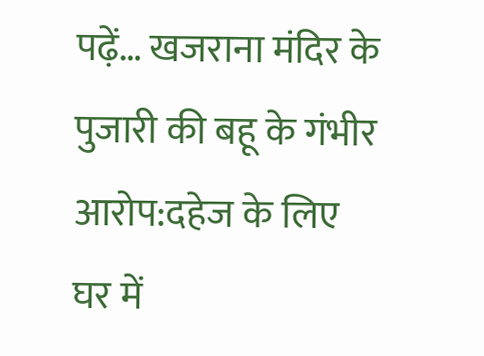पढ़ें… खजराना मंदिर के पुजारी की बहू के गंभीर आरोप:दहेज के लिए घर में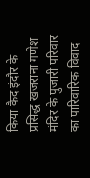किया कैद इंदौर के प्रसिद्ध खजराना गणेश मंदिर के पुजारी परिवार का पारिवारिक विवाद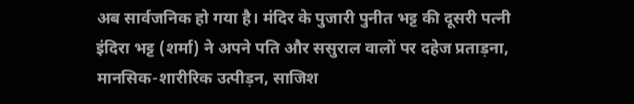अब सार्वजनिक हो गया है। मंदिर के पुजारी पुनीत भट्ट की दूसरी पत्नी इंदिरा भट्ट (शर्मा) ने अपने पति और ससुराल वालों पर दहेज प्रताड़ना, मानसिक-शारीरिक उत्पीड़न, साजिश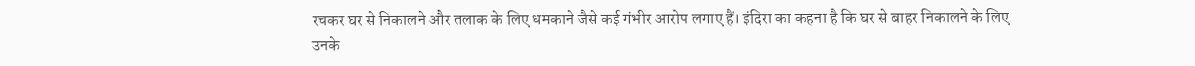रचकर घर से निकालने और तलाक के लिए धमकाने जैसे कई गंभीर आरोप लगाए हैं। इंदिरा का कहना है कि घर से बाहर निकालने के लिए उनके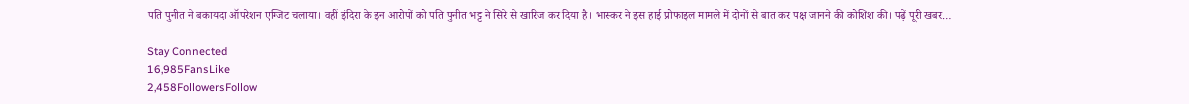पति पुनीत ने बकायदा ऑपरेशन एग्जिट चलाया। वहीं इंदिरा के इन आरोपों को पति पुनीत भट्ट ने सिरे से खारिज कर दिया है। भास्कर ने इस हाई प्रोफाइल मामले में दोनों से बात कर पक्ष जानने की कोशिश की। पढ़ें पूरी खबर…

Stay Connected
16,985FansLike
2,458FollowersFollow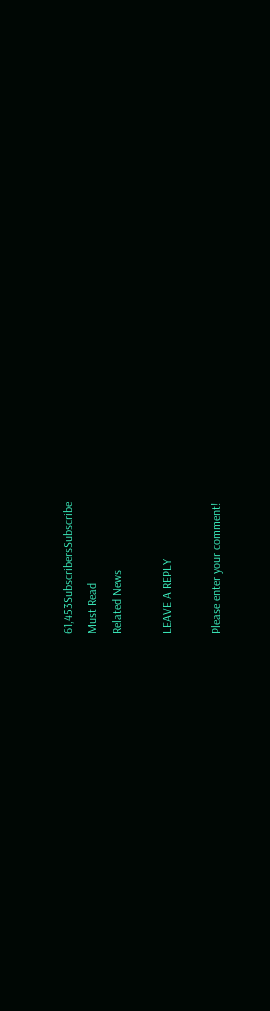61,453SubscribersSubscribe
Must Read
Related News

LEAVE A REPLY

Please enter your comment!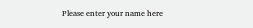Please enter your name here